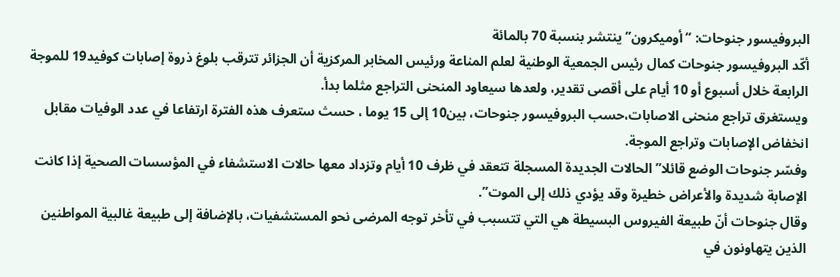البروفيسور جنوحات: “أوميكرون” ينتشر بنسبة 70 بالمائة
أكّد البروفيسور جنوحات كمال رئيس الجمعية الوطنية لعلم المناعة ورئيس المخابر المركزية أن الجزائر تترقب بلوغ ذروة إصابات كوفيد19 للموجة الرابعة خلال أسبوع أو 10 أيام على أقصى تقدير، ولعدها سيعاود المنحنى التراجع مثلما بدأ.
ويستغرق تراجع منحنى الاصابات،حسب البروفيسور جنوحات، بين10 إلى 15 يوما ، حسث ستعرف هذه الفترة ارتفاعا في عدد الوفيات مقابل انخفاض الإصابات وتراجع الموجة.
وفسّر جنوحات الوضع قائلا” الحالات الجديدة المسجلة تتعقد في ظرف 10 أيام وتزداد معها حالات الاستشفاء في المؤسسات الصحية إذا كانت الإصابة شديدة والأعراض خطيرة وقد يؤدي ذلك إلى الموت”.
وقال جنوحات أنّ طبيعة الفيروس البسيطة هي التي تتسبب في تأخر توجه المرضى نحو المستشفيات، بالإضافة إلى طبيعة غالبية المواطنين الذين يتهاونون في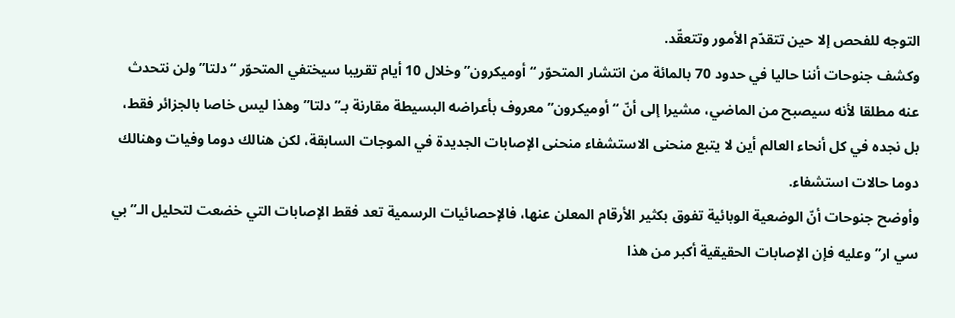التوجه للفحص إلا حين تتقدّم الأمور وتتعقّد.
وكشف جنوحات أننا حاليا في حدود 70 بالمائة من انتشار المتحوّر “أوميكرون” وخلال 10 أيام تقريبا سيختفي المتحوّر “دلتا” ولن نتحدث عنه مطلقا لأنه سيصبح من الماضي، مشيرا إلى أنّ “أوميكرون” معروف بأعراضه البسيطة مقارنة بـ”دلتا” وهذا ليس خاصا بالجزائر فقط، بل نجده في كل أنحاء العالم أين لا يتبع منحنى الاستشفاء منحنى الإصابات الجديدة في الموجات السابقة، لكن هنالك دوما وفيات وهنالك دوما حالات استشفاء.
وأوضح جنوحات أنّ الوضعية الوبائية تفوق بكثير الأرقام المعلن عنها، فالإحصائيات الرسمية تعد فقط الإصابات التي خضعت لتحليل الـ”بي سي ار” وعليه فإن الإصابات الحقيقية أكبر من هذا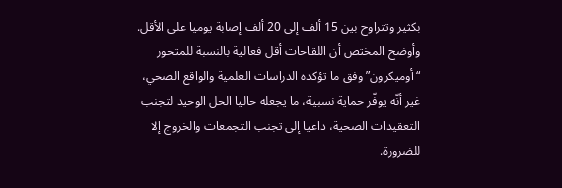بكثير وتتراوح بين 15 ألف إلى 20 ألف إصابة يوميا على الأقل.
وأوضح المختص أن اللقاحات أقل فعالية بالنسبة للمتحور “أوميكرون” وفق ما تؤكده الدراسات العلمية والواقع الصحي، غير أنّه يوفّر حماية نسبية، ما يجعله حاليا الحل الوحيد لتجنب التعقيدات الصحية، داعيا إلى تجنب التجمعات والخروج إلا للضرورة.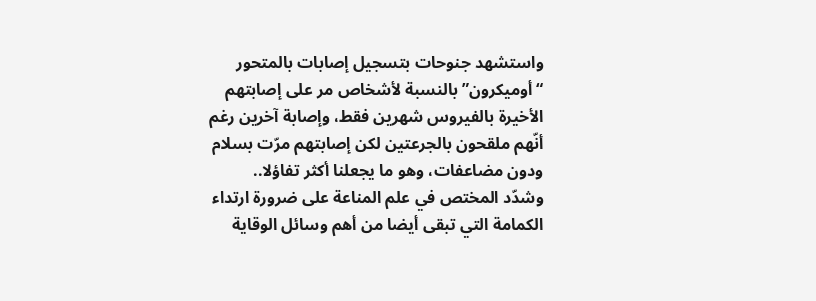واستشهد جنوحات بتسجيل إصابات بالمتحور “أوميكرون” بالنسبة لأشخاص مر على إصابتهم الأخيرة بالفيروس شهرين فقط، وإصابة آخرين رغم أنّهم ملقحون بالجرعتين لكن إصابتهم مرّت بسلام ودون مضاعفات، وهو ما يجعلنا أكثر تفاؤلا..
وشدّد المختص في علم المناعة على ضرورة ارتداء الكمامة التي تبقى أيضا من أهم وسائل الوقاية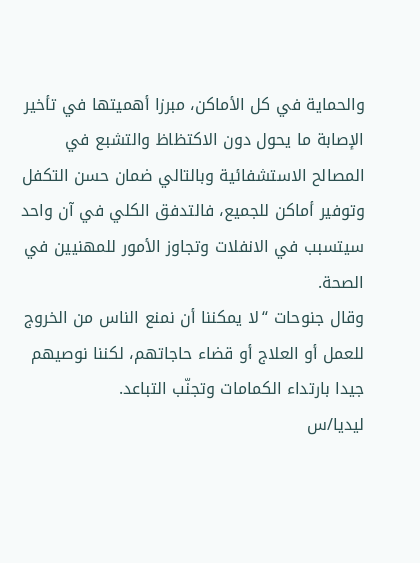والحماية في كل الأماكن، مبرزا أهميتها في تأخير الإصابة ما يحول دون الاكتظاظ والتشبع في المصالح الاستشفائية وبالتالي ضمان حسن التكفل وتوفير أماكن للجميع، فالتدفق الكلي في آن واحد سيتسبب في الانفلات وتجاوز الأمور للمهنيين في الصحة.
وقال جنوحات “لا يمكننا أن نمنع الناس من الخروج للعمل أو العلاج أو قضاء حاجاتهم، لكننا نوصيهم جيدا بارتداء الكمامات وتجنّب التباعد.
ليديا/س